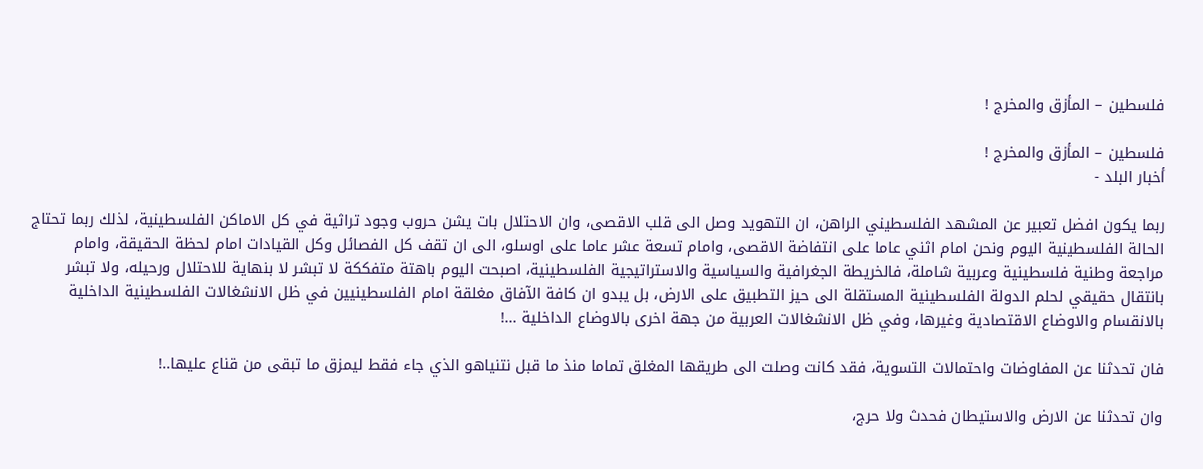فلسطين – المأزق والمخرج !

فلسطين – المأزق والمخرج !
أخبار البلد -

ربما يكون افضل تعبير عن المشهد الفلسطيني الراهن، ان التهويد وصل الى قلب الاقصى، وان الاحتلال بات يشن حروب وجود تراثية في كل الاماكن الفلسطينية، لذلك ربما تحتاج الحالة الفلسطينية اليوم ونحن امام اثني عاما على انتفاضة الاقصى، وامام تسعة عشر عاما على اوسلو، الى ان تقف كل الفصائل وكل القيادات امام لحظة الحقيقة، وامام مراجعة وطنية فلسطينية وعربية شاملة، فالخريطة الجغرافية والسياسية والاستراتيجية الفلسطينية، اصبحت اليوم باهتة متفككة لا تبشر لا بنهاية للاحتلال ورحيله، ولا تبشر بانتقال حقيقي لحلم الدولة الفلسطينية المستقلة الى حيز التطبيق على الارض، بل يبدو ان كافة الآفاق مغلقة امام الفلسطينيين في ظل الانشغالات الفلسطينية الداخلية بالانقسام والاوضاع الاقتصادية وغيرها، وفي ظل الانشغالات العربية من جهة اخرى بالاوضاع الداخلية ...!

فان تحدثنا عن المفاوضات واحتمالات التسوية، فقد كانت وصلت الى طريقها المغلق تماما منذ ما قبل نتنياهو الذي جاء فقط ليمزق ما تبقى من قناع عليها..!

وان تحدثنا عن الارض والاستيطان فحدث ولا حرج،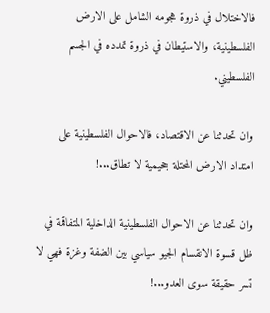فالاختلال في ذروة هجومه الشامل على الارض الفلسطينية، والاستيطان في ذروة تمدده في الجسم الفلسطيني.

وان تحدثنا عن الاقتصاد، فالاحوال الفلسطينية على امتداد الارض المحتلة جحيمية لا تطاق...!

وان تحدثنا عن الاحوال الفلسطينية الداخلية المتفاقمة في ظل قسوة الانقسام الجيو سياسي بين الضفة وغزة فهي لا تسر حقيقة سوى العدو...!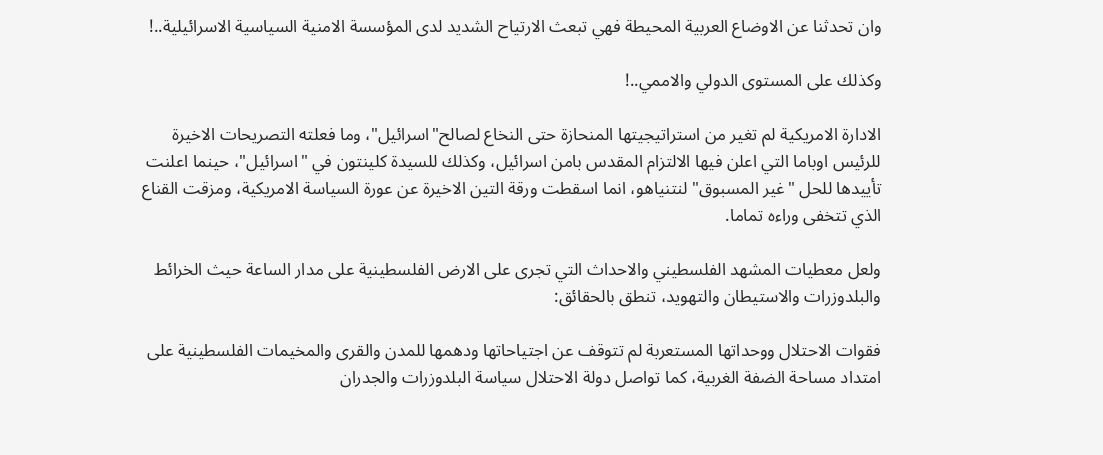وان تحدثنا عن الاوضاع العربية المحيطة فهي تبعث الارتياح الشديد لدى المؤسسة الامنية السياسية الاسرائيلية..!

وكذلك على المستوى الدولي والاممي..!

الادارة الامريكية لم تغير من استراتيجيتها المنحازة حتى النخاع لصالح"اسرائيل"، وما فعلته التصريحات الاخيرة للرئيس اوباما التي اعلن فيها الالتزام المقدس بامن اسرائيل، وكذلك للسيدة كلينتون في "اسرائيل"، حينما اعلنت تأييدها للحل "غير المسبوق" لنتنياهو، انما اسقطت ورقة التين الاخيرة عن عورة السياسة الامريكية، ومزقت القناع الذي تتخفى وراءه تماما.

ولعل معطيات المشهد الفلسطيني والاحداث التي تجرى على الارض الفلسطينية على مدار الساعة حيث الخرائط والبلدوزرات والاستيطان والتهويد، تنطق بالحقائق:

فقوات الاحتلال ووحداتها المستعربة لم تتوقف عن اجتياحاتها ودهمها للمدن والقرى والمخيمات الفلسطينية على امتداد مساحة الضفة الغربية، كما تواصل دولة الاحتلال سياسة البلدوزرات والجدران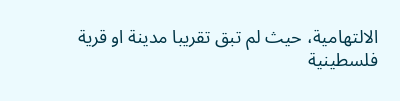الالتهامية، حيث لم تبق تقريبا مدينة او قرية فلسطينية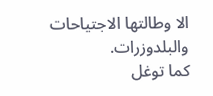الا وطالتها الاجتياحات والبلدوزرات.
كما توغل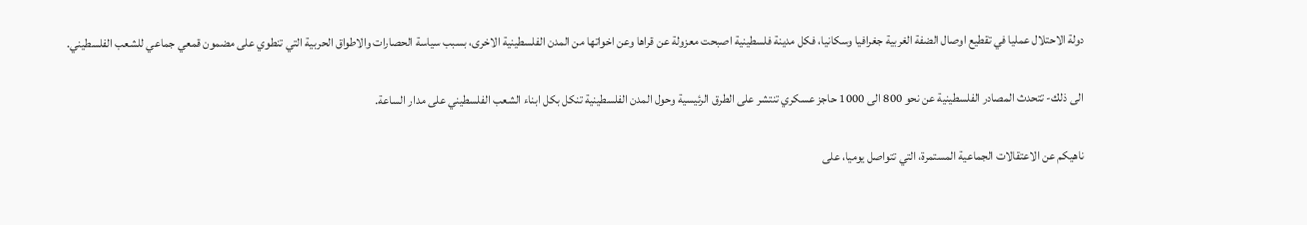دولة الاحتلال عمليا في تقطيع اوصال الضفة الغربية جغرافيا وسكانيا، فكل مدينة فلسطينية اصبحت معزولة عن قراها وعن اخواتها من المدن الفلسطينية الاخرى، بسبب سياسة الحصارات والاطواق الحربية التي تنطوي على مضمون قمعي جماعي للشعب الفلسطيني.

الى ذلك- تتحدث المصادر الفلسطينية عن نحو 800 الى 1000 حاجز عسكري تنتشر على الطرق الرئيسية وحول المدن الفلسطينية تنكل بكل ابناء الشعب الفلسطيني على مدار الساعة.

ناهيكم عن الاعتقالات الجماعية المستمرة، التي تتواصل يوميا، على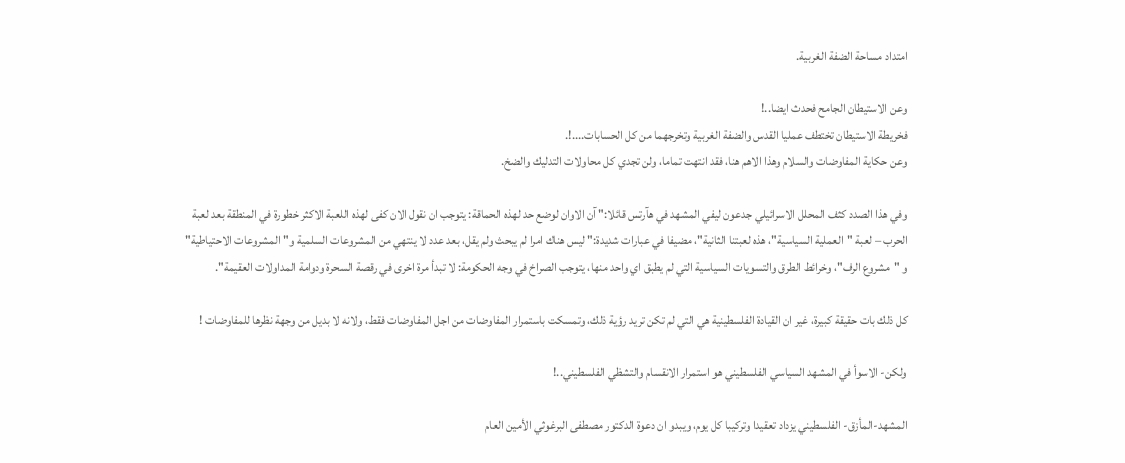امتداد مساحة الضفة الغربية.

وعن الاستيطان الجامح فحدث ايضا..!
فخريطة الاستيطان تختطف عمليا القدس والضفة الغربية وتخرجهما من كل الحسابات....!.
وعن حكاية المفاوضات والسلام وهذا الاهم هنا، فقد انتهت تماما، ولن تجدي كل محاولات التدليك والضخ.

وفي هذا الصدد كثف المحلل الاسرائيلي جدعون ليفي المشهد في هآرتس قائلا:" آن الاوان لوضع حد لهذه الحماقة: يتوجب ان نقول الان كفى لهذه اللعبة الاكثر خطورة في المنطقة بعد لعبة الحرب – لعبة "العملية السياسية"، هذه لعبتنا الثانية"، مضيفا في عبارات شديدة:" ليس هناك امرا لم يبحث ولم يقل، بعد عدد لا ينتهي من المشروعات السلمية و"المشروعات الاحتياطية" و "مشروع الرف"، وخرائط الطرق والتسويات السياسية التي لم يطبق اي واحد منها، يتوجب الصراخ في وجه الحكومة: لا تبدأ مرة اخرى في رقصة السحرة ودوامة المداولات العقيمة".

كل ذلك بات حقيقة كبيرة، غير ان القيادة الفلسطينية هي التي لم تكن تريد رؤية ذلك، وتمسكت باستمرار المفاوضات من اجل المفاوضات فقط، ولانه لا بديل من وجهة نظرها للمفاوضات !

ولكن- الاسوأ في المشهد السياسي الفلسطيني هو استمرار الانقسام والتشظي الفلسطيني..!

المشهد-المأزق- الفلسطيني يزداد تعقيدا وتركيبا كل يوم، ويبدو ان دعوة الدكتور مصطفى البرغوثي الأمين العام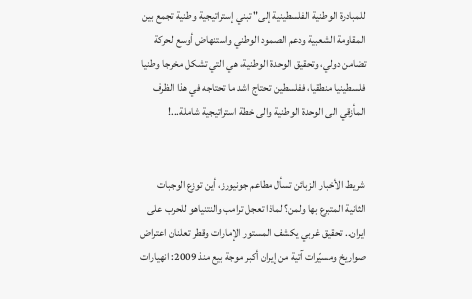للمبادرة الوطنية الفلسطينية إلى" تبني إستراتيجية وطنية تجمع بين المقاومة الشعبية ودعم الصمود الوطني واستنهاض أوسع لحركة تضامن دولي، وتحقيق الوحدة الوطنية، هي التي تشكل مخرجا وطنيا فلسطينيا منطقيا، ففلسطين تحتاج اشد ما تحتاجه في هذا الظرف المأزقي الى الوحدة الوطنية والى خطة استراتيجية شاملة...!


شريط الأخبار الزبائن تسأل مطاعم جونيورز، أين توزع الوجبات الثانية المتبرع بها ولمن؟ لماذا تعجل ترامب والنتنياهو للحرب على ايران.. تحقيق غربي يكشف المستور الإمارات وقطر تعلنان اعتراض صواريخ ومسيّرات آتية من إيران أكبر موجة بيع منذ 2009: انهيارات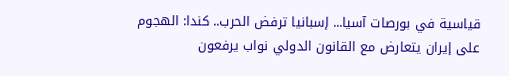قياسية في بورصات آسيا... إسبانيا ترفض الحرب.. كندا: الهجوم على إيران يتعارض مع القانون الدولي نواب يرفعون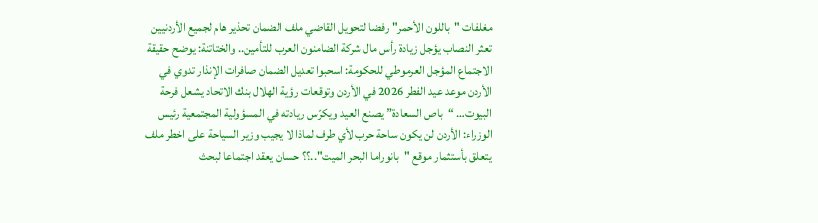مغلفات "باللون الأحمر" رفضا لتحويل القاضي ملف الضمان تحذير هام لجميع الأردنيين تعثر النصاب يؤجل زيادة رأس مال شركة الضامنون العرب للتأمين.. والختاتنة: يوضح حقيقة الاجتماع المؤجل العرموطي للحكومة: اسحبوا تعديل الضمان صافرات الإنذار تدوي في الأردن موعد عيد الفطر 2026 في الأردن وتوقعات رؤية الهلال بنك الاتحاد يشعل فرحة البيوت… “باص السعادة” يصنع العيد ويكرّس ريادته في المسؤولية المجتمعية رئيس الوزراء: الأردن لن يكون ساحة حرب لأي طرف لماذا لا يجيب وزير السياحة على اخطر ملف يتعلق بأستثمار موقع "بانوراما البحر الميت"..؟؟ حسان يعقد اجتماعا لبحث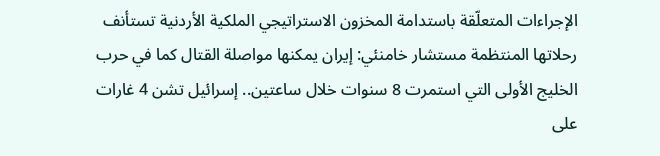الإجراءات المتعلّقة باستدامة المخزون الاستراتيجي الملكية الأردنية تستأنف رحلاتها المنتظمة مستشار خامنئي: إيران يمكنها مواصلة القتال كما في حرب الخليج الأولى التي استمرت 8 سنوات خلال ساعتين.. إسرائيل تشن 4 غارات على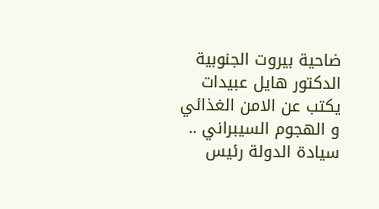ضاحية بيروت الجنوبية الدكتور هايل عبيدات يكتب عن الامن الغذائي و الهجوم السيبراني .. سيادة الدولة رئيس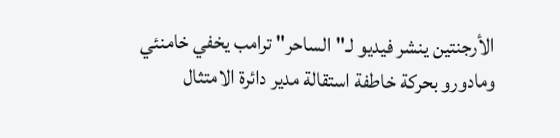الأرجنتين ينشر فيديو لـ"الساحر" ترامب يخفي خامنئي ومادورو بحركة خاطفة استقالة مدير دائرة الامتثال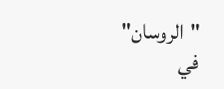"الروسان" في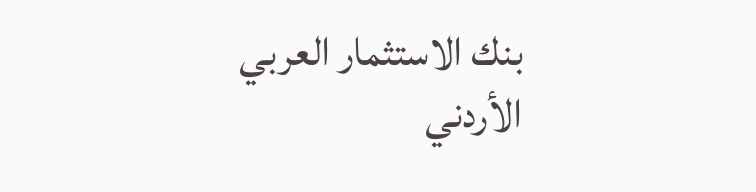بنك الاستثمار العربي الأردني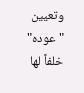وتعيين "عوده" خلفاً لها